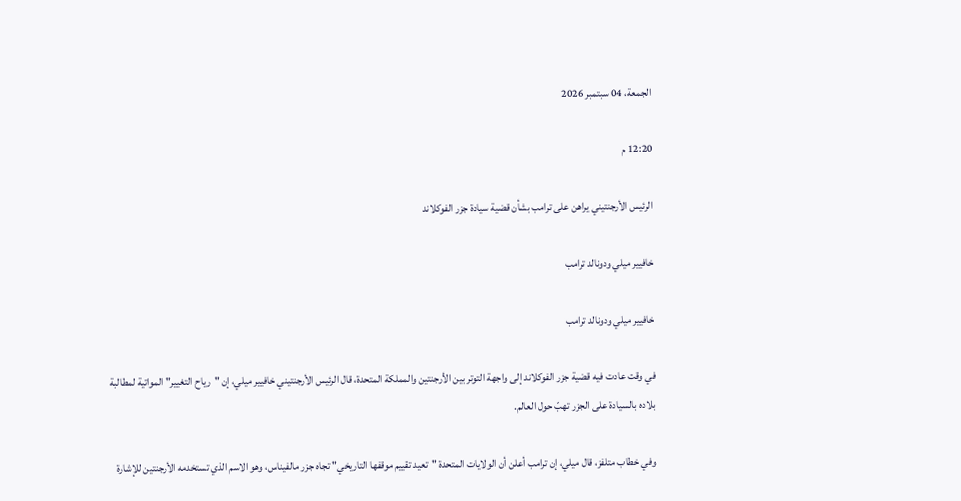الجمعة، 04 سبتمبر 2026

12:20 م

الرئيس الأرجنتيني يراهن على ترامب بشأن قضية سيادة جزر الفوكلاند

خافيير ميلي ودونالد ترامب

خافيير ميلي ودونالد ترامب

في وقت عادت فيه قضية جزر الفوكلاند إلى واجهة التوتر بين الأرجنتين والمملكة المتحدة، قال الرئيس الأرجنتيني خافيير ميلي، إن "رياح التغيير" المواتية لمطالبة بلاده بالسيادة على الجزر تهبّ حول العالم.

وفي خطاب متلفز، قال ميلي، إن ترامب أعلن أن الولايات المتحدة "تعيد تقييم موقفها التاريخي" تجاه جزر مالفيناس، وهو الاسم الذي تستخدمه الأرجنتين للإشارة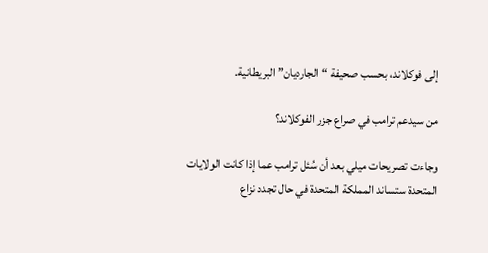إلى فوكلاند، بحسب صحيفة “الجارديان” البريطانية.

من سيدعم ترامب في صراع جزر الفوكلاند؟

وجاءت تصريحات ميلي بعد أن سُئل ترامب عما إذا كانت الولايات المتحدة ستساند المملكة المتحدة في حال تجدد نزاع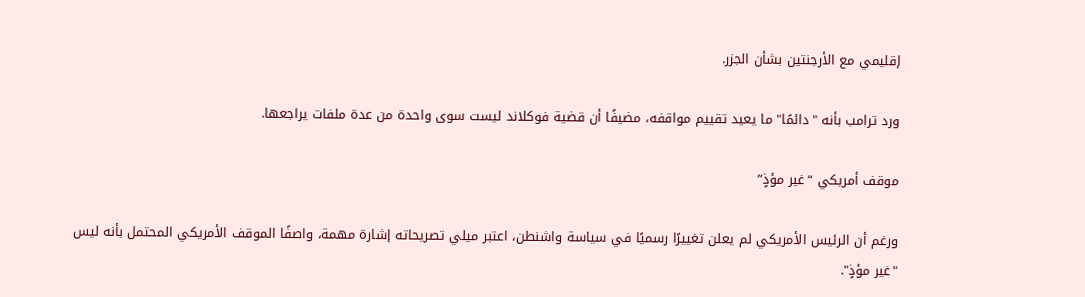إقليمي مع الأرجنتين بشأن الجزر.

ورد ترامب بأنه "دائمًا" ما يعيد تقييم مواقفه، مضيفًا أن قضية فوكلاند ليست سوى واحدة من عدة ملفات يراجعها.

موقف أمريكي “غير مؤذٍ”

ورغم أن الرئيس الأمريكي لم يعلن تغييرًا رسميًا في سياسة واشنطن، اعتبر ميلي تصريحاته إشارة مهمة، واصفًا الموقف الأمريكي المحتمل بأنه ليس "غير مؤذٍ".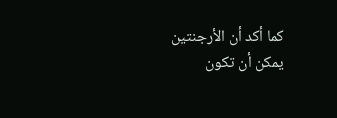كما أكد أن الأرجنتين يمكن أن تكون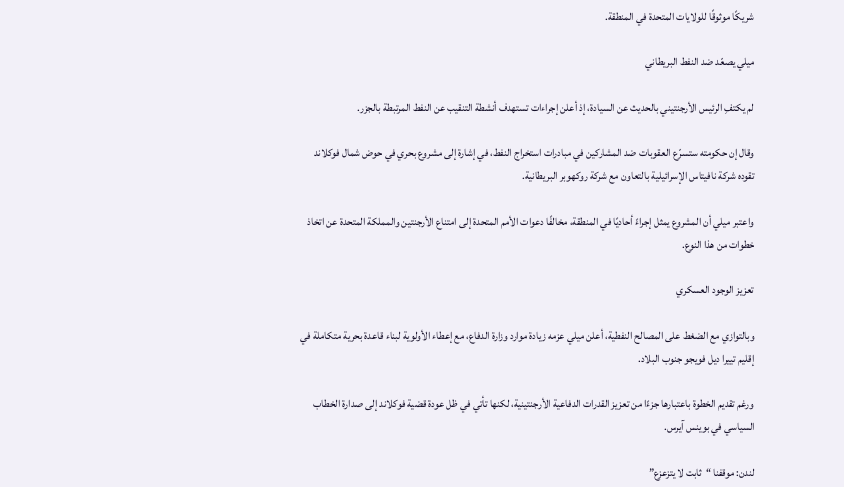شريكًا موثوقًا للولايات المتحدة في المنطقة.

ميلي يصعّد ضد النفط البريطاني

لم يكتفِ الرئيس الأرجنتيني بالحديث عن السيادة، إذ أعلن إجراءات تستهدف أنشطة التنقيب عن النفط المرتبطة بالجزر.

وقال إن حكومته ستسرّع العقوبات ضد المشاركين في مبادرات استخراج النفط، في إشارة إلى مشروع بحري في حوض شمال فوكلاند تقوده شركة نافيتاس الإسرائيلية بالتعاون مع شركة روكهوبر البريطانية.

واعتبر ميلي أن المشروع يمثل إجراءً أحاديًا في المنطقة، مخالفًا دعوات الأمم المتحدة إلى امتناع الأرجنتين والمملكة المتحدة عن اتخاذ خطوات من هذا النوع.

تعزيز الوجود العسكري

وبالتوازي مع الضغط على المصالح النفطية، أعلن ميلي عزمه زيادة موارد وزارة الدفاع، مع إعطاء الأولوية لبناء قاعدة بحرية متكاملة في إقليم تييرا ديل فويجو جنوب البلاد.

ورغم تقديم الخطوة باعتبارها جزءًا من تعزيز القدرات الدفاعية الأرجنتينية، لكنها تأتي في ظل عودة قضية فوكلاند إلى صدارة الخطاب السياسي في بوينس آيرس.

لندن: موقفنا “ثابت لا يتزعزع”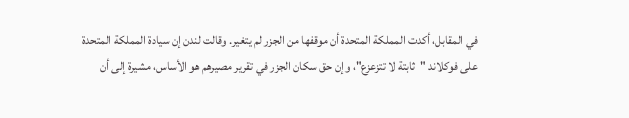في المقابل، أكدت المملكة المتحدة أن موقفها من الجزر لم يتغير. وقالت لندن إن سيادة المملكة المتحدة على فوكلاند "ثابتة لا تتزعزع"، وإن حق سكان الجزر في تقرير مصيرهم هو الأساس، مشيرة إلى أن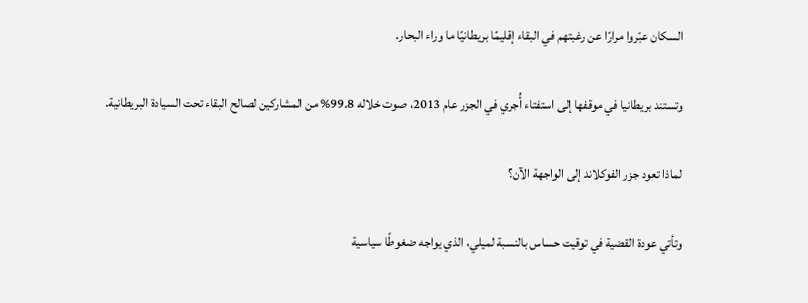السكان عبّروا مرارًا عن رغبتهم في البقاء إقليمًا بريطانيًا ما وراء البحار.

وتستند بريطانيا في موقفها إلى استفتاء أُجري في الجزر عام 2013، صوت خلاله 99.8% من المشاركين لصالح البقاء تحت السيادة البريطانية.

لماذا تعود جزر الفوكلاند إلى الواجهة الآن؟

وتأتي عودة القضية في توقيت حساس بالنسبة لميلي، الذي يواجه ضغوطًا سياسية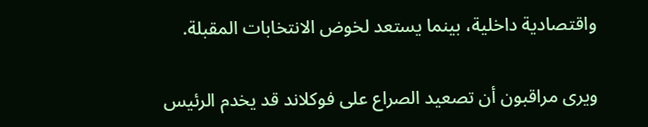واقتصادية داخلية، بينما يستعد لخوض الانتخابات المقبلة.

ويرى مراقبون أن تصعيد الصراع على فوكلاند قد يخدم الرئيس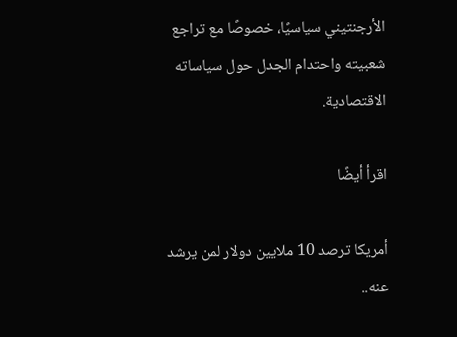الأرجنتيني سياسيًا، خصوصًا مع تراجع شعبيته واحتدام الجدل حول سياساته الاقتصادية.

اقرأ أيضًا

أمريكا ترصد 10 ملايين دولار لمن يرشد عنه..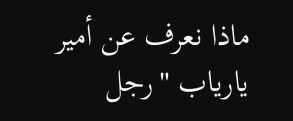ماذا نعرف عن أمير يارياب "رجل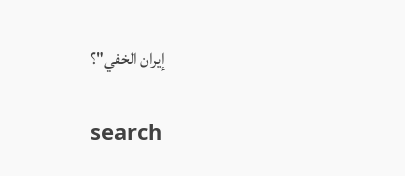إيران الخفي"؟

search